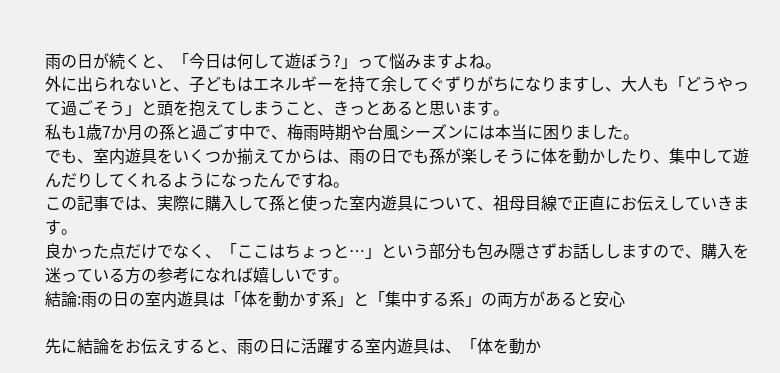雨の日が続くと、「今日は何して遊ぼう?」って悩みますよね。
外に出られないと、子どもはエネルギーを持て余してぐずりがちになりますし、大人も「どうやって過ごそう」と頭を抱えてしまうこと、きっとあると思います。
私も1歳7か月の孫と過ごす中で、梅雨時期や台風シーズンには本当に困りました。
でも、室内遊具をいくつか揃えてからは、雨の日でも孫が楽しそうに体を動かしたり、集中して遊んだりしてくれるようになったんですね。
この記事では、実際に購入して孫と使った室内遊具について、祖母目線で正直にお伝えしていきます。
良かった点だけでなく、「ここはちょっと…」という部分も包み隠さずお話ししますので、購入を迷っている方の参考になれば嬉しいです。
結論:雨の日の室内遊具は「体を動かす系」と「集中する系」の両方があると安心

先に結論をお伝えすると、雨の日に活躍する室内遊具は、「体を動か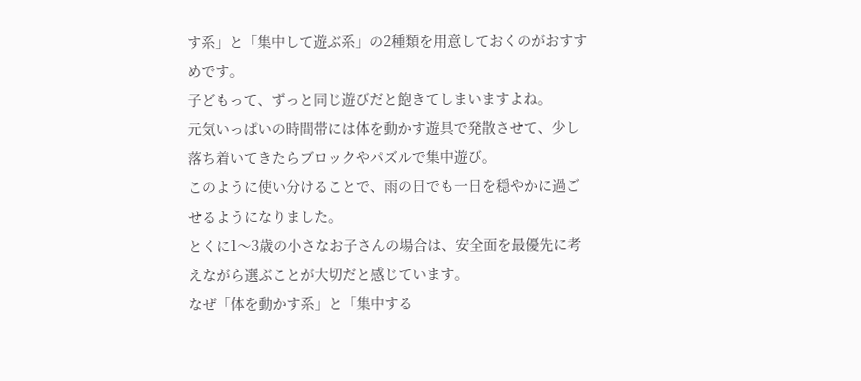す系」と「集中して遊ぶ系」の2種類を用意しておくのがおすすめです。
子どもって、ずっと同じ遊びだと飽きてしまいますよね。
元気いっぱいの時間帯には体を動かす遊具で発散させて、少し落ち着いてきたらブロックやパズルで集中遊び。
このように使い分けることで、雨の日でも一日を穏やかに過ごせるようになりました。
とくに1〜3歳の小さなお子さんの場合は、安全面を最優先に考えながら選ぶことが大切だと感じています。
なぜ「体を動かす系」と「集中する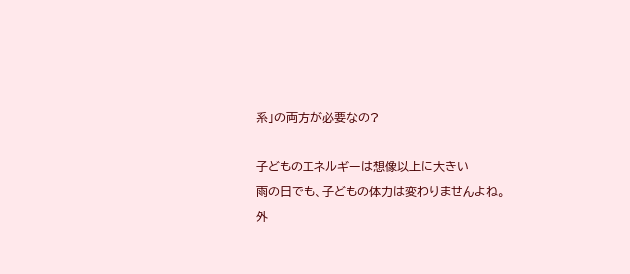系」の両方が必要なの?

子どものエネルギーは想像以上に大きい
雨の日でも、子どもの体力は変わりませんよね。
外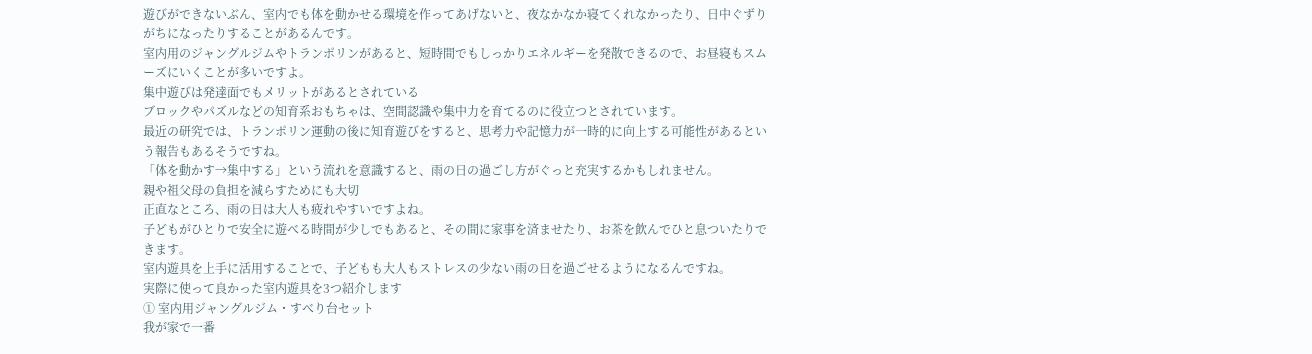遊びができないぶん、室内でも体を動かせる環境を作ってあげないと、夜なかなか寝てくれなかったり、日中ぐずりがちになったりすることがあるんです。
室内用のジャングルジムやトランポリンがあると、短時間でもしっかりエネルギーを発散できるので、お昼寝もスムーズにいくことが多いですよ。
集中遊びは発達面でもメリットがあるとされている
ブロックやパズルなどの知育系おもちゃは、空間認識や集中力を育てるのに役立つとされています。
最近の研究では、トランポリン運動の後に知育遊びをすると、思考力や記憶力が一時的に向上する可能性があるという報告もあるそうですね。
「体を動かす→集中する」という流れを意識すると、雨の日の過ごし方がぐっと充実するかもしれません。
親や祖父母の負担を減らすためにも大切
正直なところ、雨の日は大人も疲れやすいですよね。
子どもがひとりで安全に遊べる時間が少しでもあると、その間に家事を済ませたり、お茶を飲んでひと息ついたりできます。
室内遊具を上手に活用することで、子どもも大人もストレスの少ない雨の日を過ごせるようになるんですね。
実際に使って良かった室内遊具を3つ紹介します
① 室内用ジャングルジム・すべり台セット
我が家で一番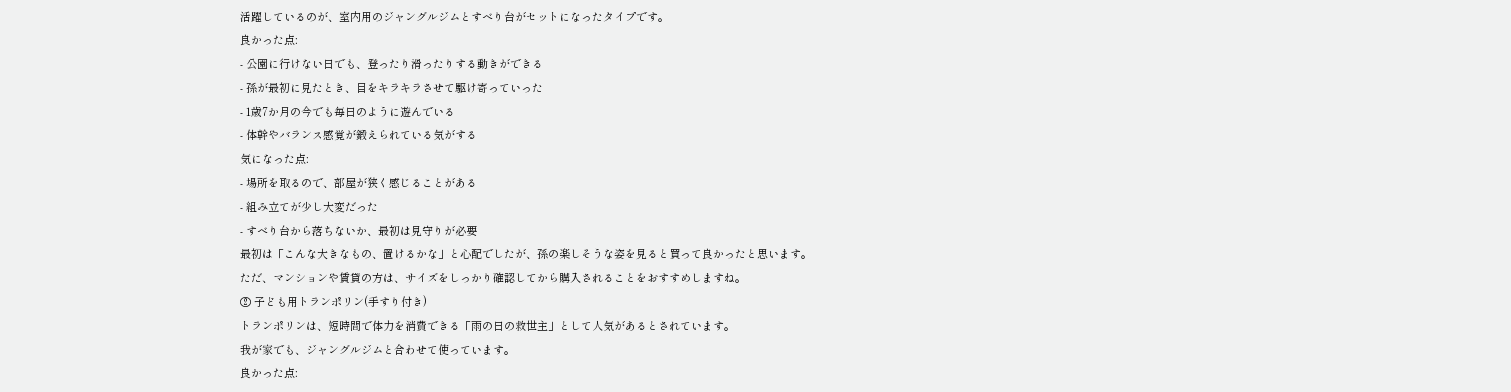活躍しているのが、室内用のジャングルジムとすべり台がセットになったタイプです。
良かった点:
- 公園に行けない日でも、登ったり滑ったりする動きができる
- 孫が最初に見たとき、目をキラキラさせて駆け寄っていった
- 1歳7か月の今でも毎日のように遊んでいる
- 体幹やバランス感覚が鍛えられている気がする
気になった点:
- 場所を取るので、部屋が狭く感じることがある
- 組み立てが少し大変だった
- すべり台から落ちないか、最初は見守りが必要
最初は「こんな大きなもの、置けるかな」と心配でしたが、孫の楽しそうな姿を見ると買って良かったと思います。
ただ、マンションや賃貸の方は、サイズをしっかり確認してから購入されることをおすすめしますね。
② 子ども用トランポリン(手すり付き)
トランポリンは、短時間で体力を消費できる「雨の日の救世主」として人気があるとされています。
我が家でも、ジャングルジムと合わせて使っています。
良かった点: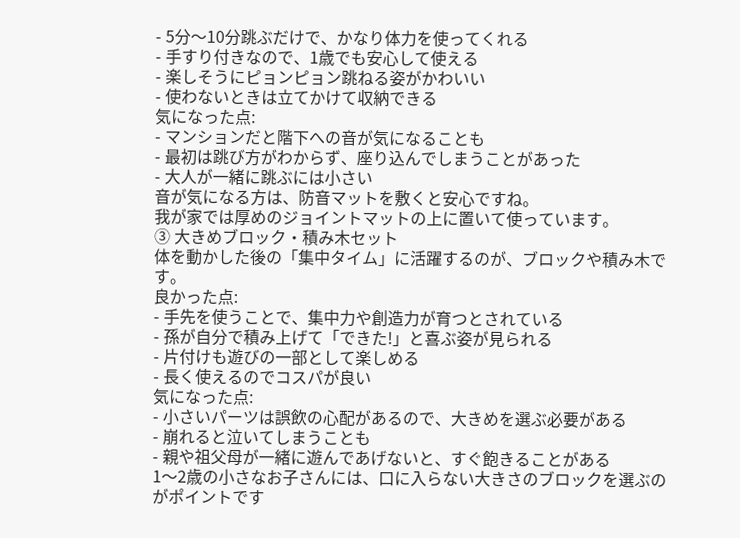- 5分〜10分跳ぶだけで、かなり体力を使ってくれる
- 手すり付きなので、1歳でも安心して使える
- 楽しそうにピョンピョン跳ねる姿がかわいい
- 使わないときは立てかけて収納できる
気になった点:
- マンションだと階下への音が気になることも
- 最初は跳び方がわからず、座り込んでしまうことがあった
- 大人が一緒に跳ぶには小さい
音が気になる方は、防音マットを敷くと安心ですね。
我が家では厚めのジョイントマットの上に置いて使っています。
③ 大きめブロック・積み木セット
体を動かした後の「集中タイム」に活躍するのが、ブロックや積み木です。
良かった点:
- 手先を使うことで、集中力や創造力が育つとされている
- 孫が自分で積み上げて「できた!」と喜ぶ姿が見られる
- 片付けも遊びの一部として楽しめる
- 長く使えるのでコスパが良い
気になった点:
- 小さいパーツは誤飲の心配があるので、大きめを選ぶ必要がある
- 崩れると泣いてしまうことも
- 親や祖父母が一緒に遊んであげないと、すぐ飽きることがある
1〜2歳の小さなお子さんには、口に入らない大きさのブロックを選ぶのがポイントです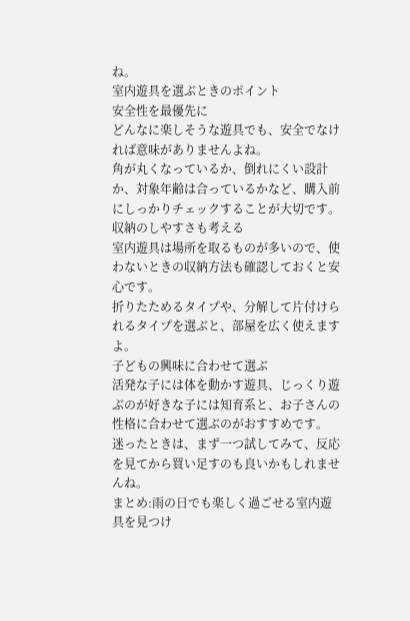ね。
室内遊具を選ぶときのポイント
安全性を最優先に
どんなに楽しそうな遊具でも、安全でなければ意味がありませんよね。
角が丸くなっているか、倒れにくい設計か、対象年齢は合っているかなど、購入前にしっかりチェックすることが大切です。
収納のしやすさも考える
室内遊具は場所を取るものが多いので、使わないときの収納方法も確認しておくと安心です。
折りたためるタイプや、分解して片付けられるタイプを選ぶと、部屋を広く使えますよ。
子どもの興味に合わせて選ぶ
活発な子には体を動かす遊具、じっくり遊ぶのが好きな子には知育系と、お子さんの性格に合わせて選ぶのがおすすめです。
迷ったときは、まず一つ試してみて、反応を見てから買い足すのも良いかもしれませんね。
まとめ:雨の日でも楽しく過ごせる室内遊具を見つけ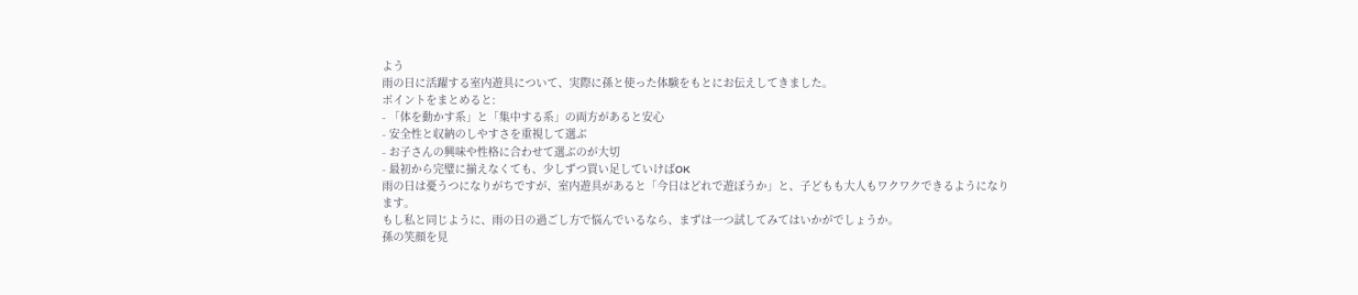よう
雨の日に活躍する室内遊具について、実際に孫と使った体験をもとにお伝えしてきました。
ポイントをまとめると:
- 「体を動かす系」と「集中する系」の両方があると安心
- 安全性と収納のしやすさを重視して選ぶ
- お子さんの興味や性格に合わせて選ぶのが大切
- 最初から完璧に揃えなくても、少しずつ買い足していけばOK
雨の日は憂うつになりがちですが、室内遊具があると「今日はどれで遊ぼうか」と、子どもも大人もワクワクできるようになります。
もし私と同じように、雨の日の過ごし方で悩んでいるなら、まずは一つ試してみてはいかがでしょうか。
孫の笑顔を見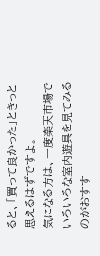ると、「買って良かった」ときっと思えるはずですよ。
気になる方は、一度楽天市場でいろいろな室内遊具を見てみるのがおすす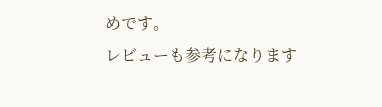めです。
レビューも参考になります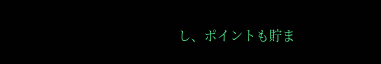し、ポイントも貯ま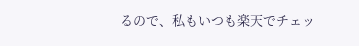るので、私もいつも楽天でチェッ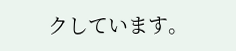クしています。